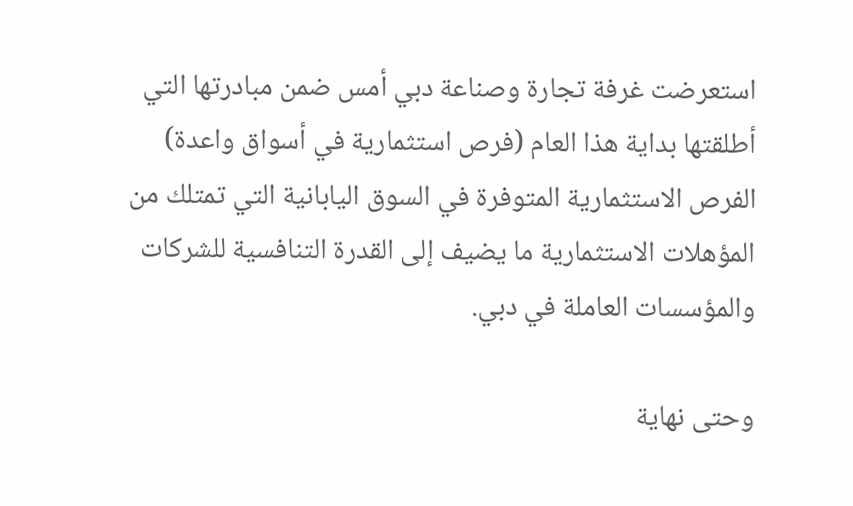استعرضت غرفة تجارة وصناعة دبي أمس ضمن مبادرتها التي أطلقتها بداية هذا العام (فرص استثمارية في أسواق واعدة) الفرص الاستثمارية المتوفرة في السوق اليابانية التي تمتلك من المؤهلات الاستثمارية ما يضيف إلى القدرة التنافسية للشركات والمؤسسات العاملة في دبي.

وحتى نهاية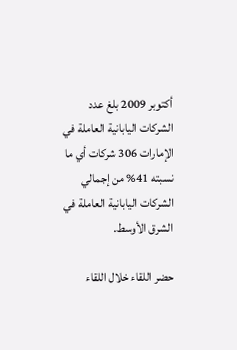أكتوبر 2009 بلغ عدد الشركات اليابانية العاملة في الإمارات 306 شركات أي ما نسبته 41% من إجمالي الشركات اليابانية العاملة في الشرق الأوسط.

حضر اللقاء خلال اللقاء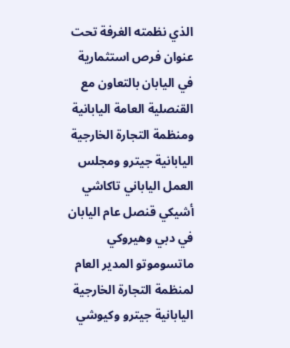الذي نظمته الغرفة تحت عنوان فرص استثمارية في اليابان بالتعاون مع القنصلية العامة اليابانية ومنظمة التجارة الخارجية اليابانية جيترو ومجلس العمل الياباني تاكاشي أشيكي قنصل عام اليابان في دبي وهيروكي ماتسوموتو المدير العام لمنظمة التجارة الخارجية اليابانية جيترو وكيوشي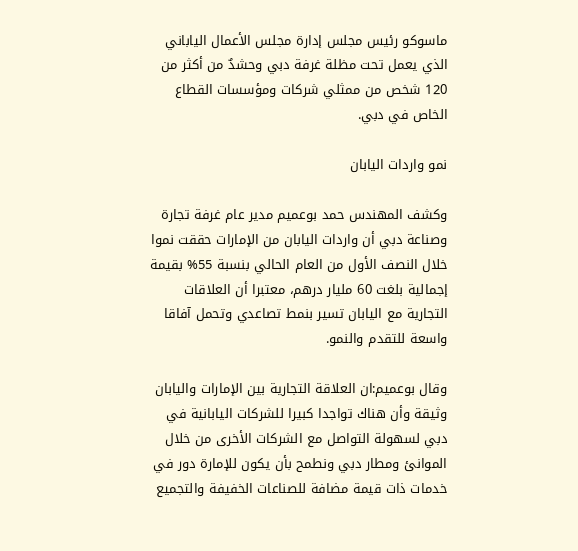ماسوكو رئيس مجلس إدارة مجلس الأعمال الياباني الذي يعمل تحت مظلة غرفة دبي وحشدٌ من أكثر من 120 شخص من ممثلي شركات ومؤسسات القطاع الخاص في دبي.

نمو واردات اليابان

وكشف المهندس حمد بوعميم مدير عام غرفة تجارة وصناعة دبي أن واردات اليابان من الإمارات حققت نموا خلال النصف الأول من العام الحالي بنسبة 55% بقيمة إجمالية بلغت 60 مليار درهم، معتبرا أن العلاقات التجارية مع اليابان تسير بنمط تصاعدي وتحمل آفاقا واسعة للتقدم والنمو.

وقال بوعميم:ان العلاقة التجارية بين الإمارات واليابان وثيقة وأن هناك تواجدا كبيرا للشركات اليابانية في دبي لسهولة التواصل مع الشركات الأخرى من خلال الموانئ ومطار دبي ونطمح بأن يكون للإمارة دور في خدمات ذات قيمة مضافة للصناعات الخفيفة والتجميع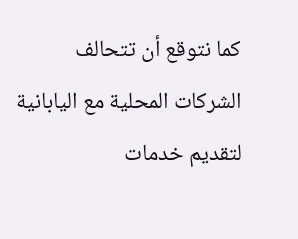كما نتوقع أن تتحالف الشركات المحلية مع اليابانية لتقديم خدمات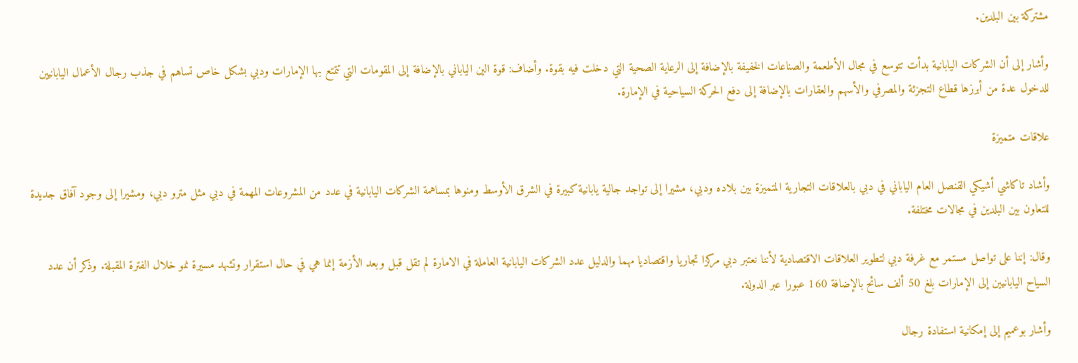مشتركة بين البلدين.

وأشار إلى أن الشركات اليابانية بدأت تتوسع في مجال الأطعمة والصناعات الخفيفة بالإضافة إلى الرعاية الصحية التي دخلت فيه بقوة. وأضاف: قوة الين الياباني بالإضافة إلى المقومات التي تتمتع بها الإمارات ودبي بشكل خاص تساهم في جذب رجال الأعمال اليابانيين للدخول عدة من أبرزها قطاع التجزئة والمصرفي والأسهم والعقارات بالإضافة إلى دفع الحركة السياحية في الإمارة.

علاقات متميزة

وأشاد تاكاشي أشيكي القنصل العام الياباني في دبي بالعلاقات التجارية المتميزة بين بلاده ودبي، مشيرا إلى تواجد جالية يابانية كبيرة في الشرق الأوسط ومنوها بمساهمة الشركات اليابانية في عدد من المشروعات المهمة في دبي مثل مترو دبي، ومشيرا إلى وجود آفاق جديدة للتعاون بين البلدين في مجالات مختلفة.

وقال: إننا على تواصل مستمر مع غرفة دبي لتطوير العلاقات الاقتصادية لأننا نعتبر دبي مركزا تجاريا واقتصاديا مهما والدليل عدد الشركات اليابانية العاملة في الامارة لم تقل قبل وبعد الأزمة إنما هي في حال استقرار وتشهد مسيرة نمو خلال الفترة المقبلة. وذكر أن عدد السياح اليابانيين إلى الإمارات بلغ 50 ألف سائح بالإضافة 160 عبورا عبر الدولة.

وأشار بوعميم إلى إمكانية استفادة رجال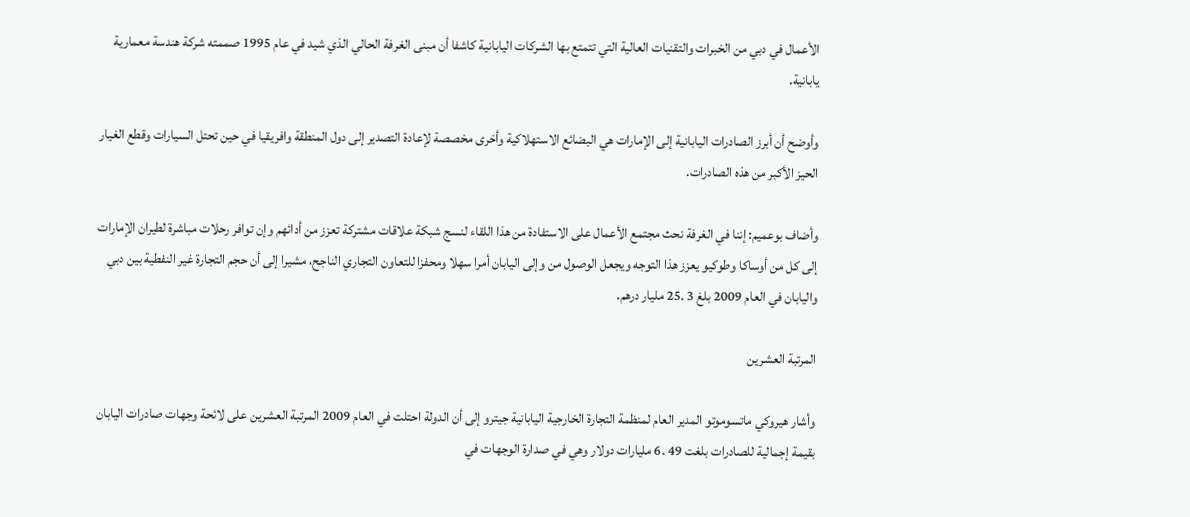الأعمال في دبي من الخبرات والتقنيات العالية التي تتمتع بها الشركات اليابانية كاشفا أن مبنى الغرفة الحالي الذي شيد في عام 1995 صممته شركة هندسة معمارية يابانية.

وأوضح أن أبرز الصادرات اليابانية إلى الإمارات هي البضائع الاستهلاكية وأخرى مخصصة لإعادة التصدير إلى دول المنطقة وافريقيا في حين تحتل السيارات وقطع الغيار الحيز الأكبر من هذه الصادرات.

وأضاف بوعميم: إننا في الغرفة نحث مجتمع الأعمال على الاستفادة من هذا اللقاء لنسج شبكة علاقات مشتركة تعزز من أدائهم وإن توافر رحلات مباشرة لطيران الإمارات إلى كل من أوساكا وطوكيو يعزز هذا التوجه ويجعل الوصول من وإلى اليابان أمرا سهلا ومحفزا للتعاون التجاري الناجح، مشيرا إلى أن حجم التجارة غير النفطية بين دبي واليابان في العام 2009 بلغ 3 .25 مليار درهم.

المرتبة العشرين

وأشار هيروكي ماتسوموتو المدير العام لمنظمة التجارة الخارجية اليابانية جيترو إلى أن الدولة احتلت في العام 2009 المرتبة العشرين على لائحة وجهات صادرات اليابان بقيمة إجمالية للصادرات بلغت 49 .6 مليارات دولار وهي في صدارة الوجهات في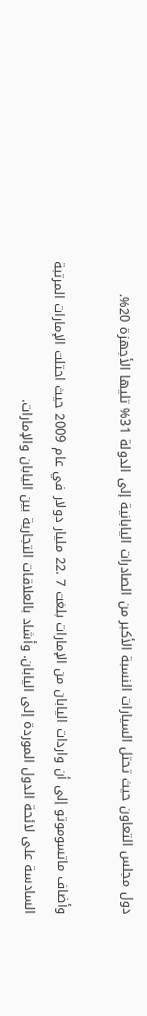دول مجلس التعاون حيث تحتل السيارات النسبة الأكبر من الصادرات اليابانية إلى الدولة 31% تليها الأجهزة 20%.

وأضاف ماتسوموتو إلى أن واردات اليابان من الإمارات بلغت 7 .22 مليار دولار في عام 2009 حيث احتلت الإمارات المرتبة السادسة على لائحة الدول الموردة إلى اليابان. وأشاد بالعلاقات التجارية بين اليابان والإمارات.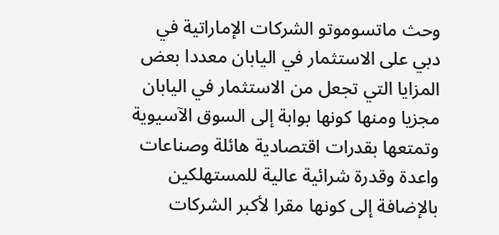وحث ماتسوموتو الشركات الإماراتية في دبي على الاستثمار في اليابان معددا بعض المزايا التي تجعل من الاستثمار في اليابان مجزيا ومنها كونها بوابة إلى السوق الآسيوية وتمتعها بقدرات اقتصادية هائلة وصناعات واعدة وقدرة شرائية عالية للمستهلكين بالإضافة إلى كونها مقرا لأكبر الشركات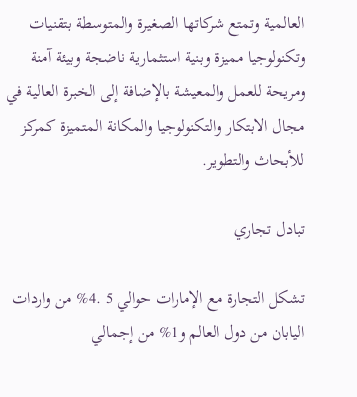العالمية وتمتع شركاتها الصغيرة والمتوسطة بتقنيات وتكنولوجيا مميزة وبنية استثمارية ناضجة وبيئة آمنة ومريحة للعمل والمعيشة بالإضافة إلى الخبرة العالية في مجال الابتكار والتكنولوجيا والمكانة المتميزة كمركز للأبحاث والتطوير.

تبادل تجاري

تشكل التجارة مع الإمارات حوالي 5 .4% من واردات اليابان من دول العالم و1% من إجمالي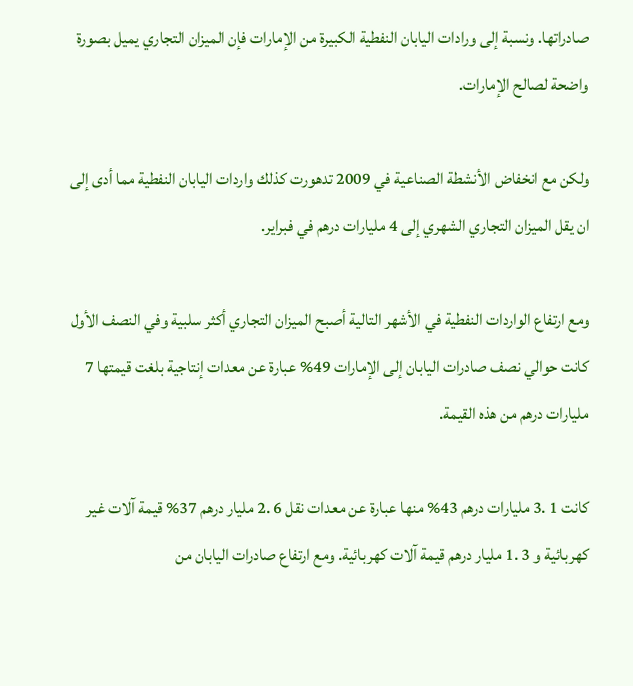صادراتها. ونسبة إلى ورادات اليابان النفطية الكبيرة من الإمارات فإن الميزان التجاري يميل بصورة واضحة لصالح الإمارات.

ولكن مع انخفاض الأنشطة الصناعية في 2009 تدهورت كذلك واردات اليابان النفطية مما أدى إلى ان يقل الميزان التجاري الشهري إلى 4 مليارات درهم في فبراير.

ومع ارتفاع الواردات النفطية في الأشهر التالية أصبح الميزان التجاري أكثر سلبية وفي النصف الأول كانت حوالي نصف صادرات اليابان إلى الإمارات 49% عبارة عن معدات إنتاجية بلغت قيمتها 7 مليارات درهم من هذه القيمة.

كانت 1 .3 مليارات درهم 43% منها عبارة عن معدات نقل 6 .2 مليار درهم 37% قيمة آلات غير كهربائية و 3 .1 مليار درهم قيمة آلات كهربائية. ومع ارتفاع صادرات اليابان من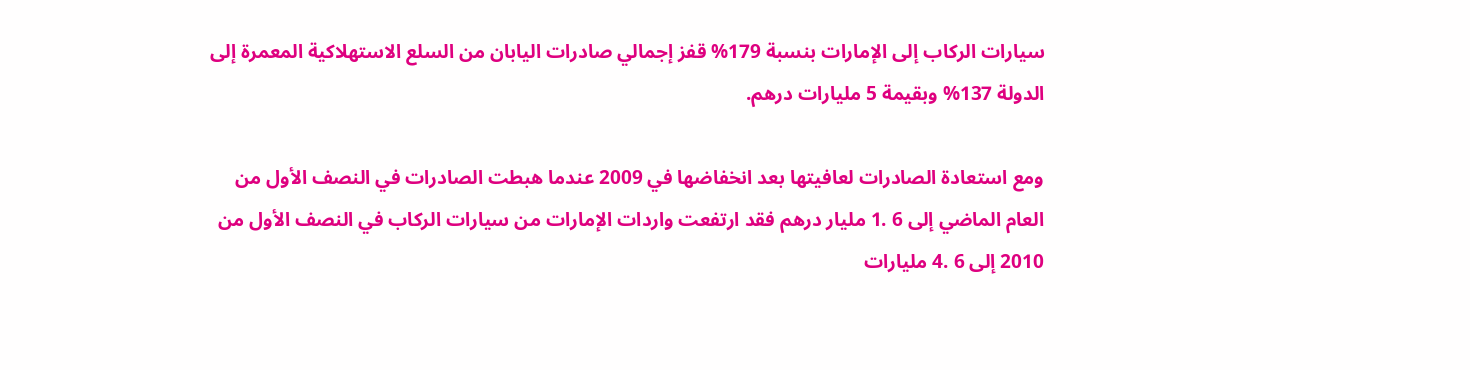سيارات الركاب إلى الإمارات بنسبة 179% قفز إجمالي صادرات اليابان من السلع الاستهلاكية المعمرة إلى الدولة 137% وبقيمة 5 مليارات درهم.

ومع استعادة الصادرات لعافيتها بعد انخفاضها في 2009 عندما هبطت الصادرات في النصف الأول من العام الماضي إلى 6 .1 مليار درهم فقد ارتفعت واردات الإمارات من سيارات الركاب في النصف الأول من 2010 إلى 6 .4 مليارات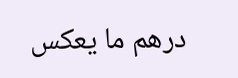درهم ما يعكس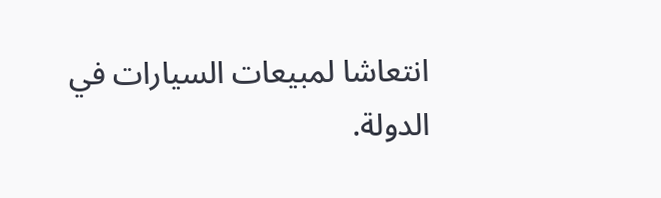انتعاشا لمبيعات السيارات في الدولة.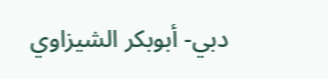دبي- أبوبكر الشيزاوي